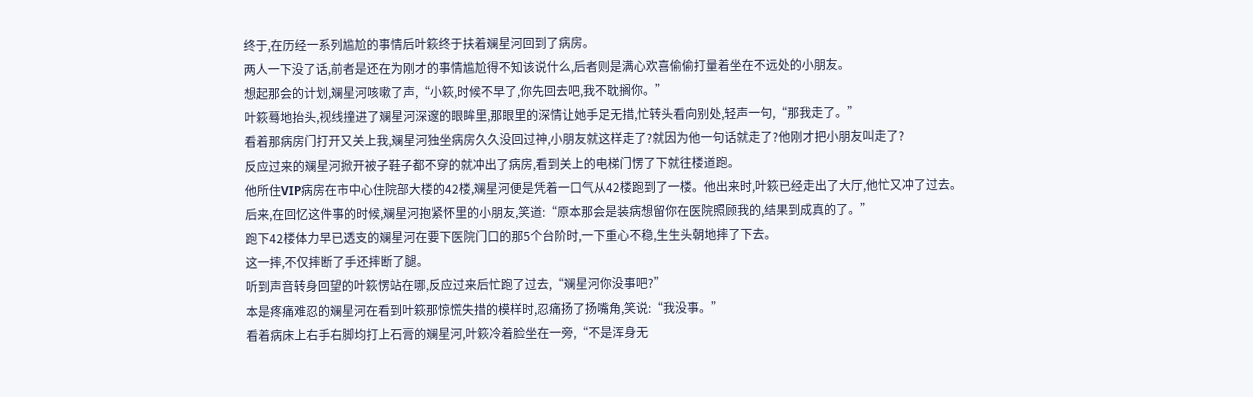终于,在历经一系列尴尬的事情后叶篍终于扶着斓星河回到了病房。
两人一下没了话,前者是还在为刚才的事情尴尬得不知该说什么,后者则是满心欢喜偷偷打量着坐在不远处的小朋友。
想起那会的计划,斓星河咳嗽了声,“小篍,时候不早了,你先回去吧,我不耽搁你。”
叶篍蓦地抬头,视线撞进了斓星河深邃的眼眸里,那眼里的深情让她手足无措,忙转头看向别处,轻声一句,“那我走了。”
看着那病房门打开又关上我,斓星河独坐病房久久没回过神,小朋友就这样走了?就因为他一句话就走了?他刚才把小朋友叫走了?
反应过来的斓星河掀开被子鞋子都不穿的就冲出了病房,看到关上的电梯门愣了下就往楼道跑。
他所住VIP病房在市中心住院部大楼的42楼,斓星河便是凭着一口气从42楼跑到了一楼。他出来时,叶篍已经走出了大厅,他忙又冲了过去。
后来,在回忆这件事的时候,斓星河抱紧怀里的小朋友,笑道:“原本那会是装病想留你在医院照顾我的,结果到成真的了。”
跑下42楼体力早已透支的斓星河在要下医院门口的那5个台阶时,一下重心不稳,生生头朝地摔了下去。
这一摔,不仅摔断了手还摔断了腿。
听到声音转身回望的叶篍愣站在哪,反应过来后忙跑了过去,“斓星河你没事吧?”
本是疼痛难忍的斓星河在看到叶篍那惊慌失措的模样时,忍痛扬了扬嘴角,笑说:“我没事。”
看着病床上右手右脚均打上石膏的斓星河,叶篍冷着脸坐在一旁,“不是浑身无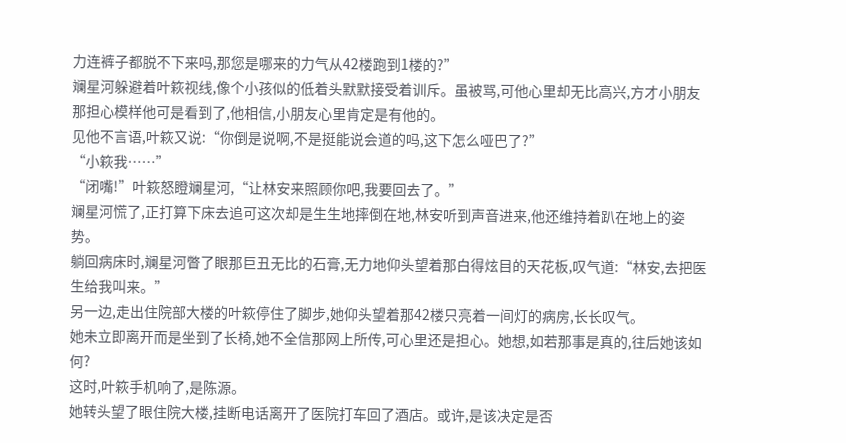力连裤子都脱不下来吗,那您是哪来的力气从42楼跑到1楼的?”
斓星河躲避着叶篍视线,像个小孩似的低着头默默接受着训斥。虽被骂,可他心里却无比高兴,方才小朋友那担心模样他可是看到了,他相信,小朋友心里肯定是有他的。
见他不言语,叶篍又说:“你倒是说啊,不是挺能说会道的吗,这下怎么哑巴了?”
“小篍我……”
“闭嘴!”叶篍怒瞪斓星河,“让林安来照顾你吧,我要回去了。”
斓星河慌了,正打算下床去追可这次却是生生地摔倒在地,林安听到声音进来,他还维持着趴在地上的姿势。
躺回病床时,斓星河瞥了眼那巨丑无比的石膏,无力地仰头望着那白得炫目的天花板,叹气道:“林安,去把医生给我叫来。”
另一边,走出住院部大楼的叶篍停住了脚步,她仰头望着那42楼只亮着一间灯的病房,长长叹气。
她未立即离开而是坐到了长椅,她不全信那网上所传,可心里还是担心。她想,如若那事是真的,往后她该如何?
这时,叶篍手机响了,是陈源。
她转头望了眼住院大楼,挂断电话离开了医院打车回了酒店。或许,是该决定是否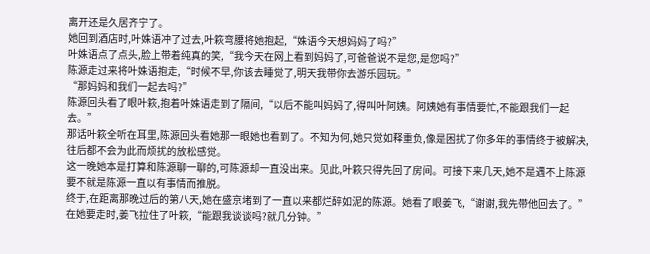离开还是久居齐宁了。
她回到酒店时,叶姝语冲了过去,叶篍弯腰将她抱起,“姝语今天想妈妈了吗?”
叶姝语点了点头,脸上带着纯真的笑,“我今天在网上看到妈妈了,可爸爸说不是您,是您吗?”
陈源走过来将叶姝语抱走,“时候不早,你该去睡觉了,明天我带你去游乐园玩。”
“那妈妈和我们一起去吗?”
陈源回头看了眼叶篍,抱着叶姝语走到了隔间,“以后不能叫妈妈了,得叫叶阿姨。阿姨她有事情要忙,不能跟我们一起去。”
那话叶篍全听在耳里,陈源回头看她那一眼她也看到了。不知为何,她只觉如释重负,像是困扰了你多年的事情终于被解决,往后都不会为此而烦扰的放松感觉。
这一晚她本是打算和陈源聊一聊的,可陈源却一直没出来。见此,叶篍只得先回了房间。可接下来几天,她不是遇不上陈源要不就是陈源一直以有事情而推脱。
终于,在距离那晚过后的第八天,她在盛京堵到了一直以来都烂醉如泥的陈源。她看了眼姜飞,“谢谢,我先带他回去了。”
在她要走时,姜飞拉住了叶篍,“能跟我谈谈吗?就几分钟。”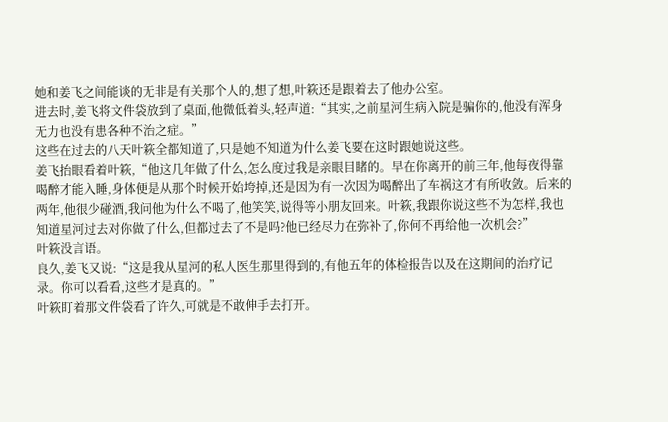她和姜飞之间能谈的无非是有关那个人的,想了想,叶篍还是跟着去了他办公室。
进去时,姜飞将文件袋放到了桌面,他微低着头,轻声道:“其实,之前星河生病入院是骗你的,他没有浑身无力也没有患各种不治之症。”
这些在过去的八天叶篍全都知道了,只是她不知道为什么姜飞要在这时跟她说这些。
姜飞抬眼看着叶篍,“他这几年做了什么,怎么度过我是亲眼目睹的。早在你离开的前三年,他每夜得靠喝醉才能入睡,身体便是从那个时候开始垮掉,还是因为有一次因为喝醉出了车祸这才有所收敛。后来的两年,他很少碰酒,我问他为什么不喝了,他笑笑,说得等小朋友回来。叶篍,我跟你说这些不为怎样,我也知道星河过去对你做了什么,但都过去了不是吗?他已经尽力在弥补了,你何不再给他一次机会?”
叶篍没言语。
良久,姜飞又说:“这是我从星河的私人医生那里得到的,有他五年的体检报告以及在这期间的治疗记录。你可以看看,这些才是真的。”
叶篍盯着那文件袋看了许久,可就是不敢伸手去打开。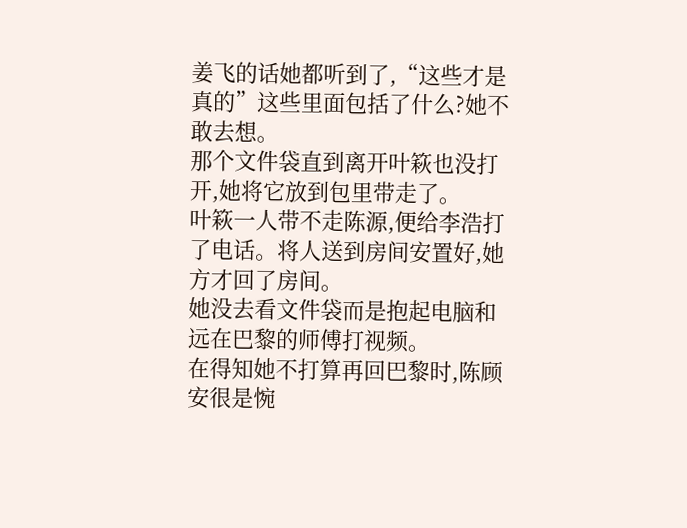姜飞的话她都听到了,“这些才是真的”这些里面包括了什么?她不敢去想。
那个文件袋直到离开叶篍也没打开,她将它放到包里带走了。
叶篍一人带不走陈源,便给李浩打了电话。将人送到房间安置好,她方才回了房间。
她没去看文件袋而是抱起电脑和远在巴黎的师傅打视频。
在得知她不打算再回巴黎时,陈顾安很是惋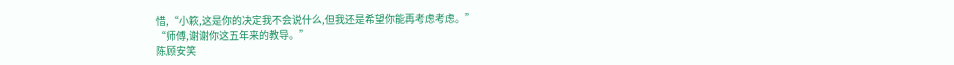惜,“小篍,这是你的决定我不会说什么,但我还是希望你能再考虑考虑。”
“师傅,谢谢你这五年来的教导。”
陈顾安笑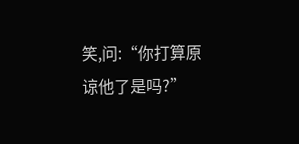笑,问:“你打算原谅他了是吗?”